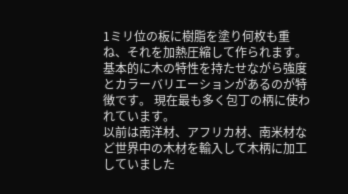1ミリ位の板に樹脂を塗り何枚も重ね、それを加熱圧縮して作られます。 基本的に木の特性を持たせながら強度とカラーバリエーションがあるのが特徴です。 現在最も多く包丁の柄に使われています。
以前は南洋材、アフリカ材、南米材など世界中の木材を輸入して木柄に加工していました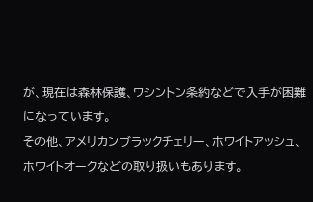が、現在は森林保護、ワシントン条約などで入手が困難になっています。
その他、アメリカンブラックチェリー、ホワイトアッシュ、ホワイトオークなどの取り扱いもあります。